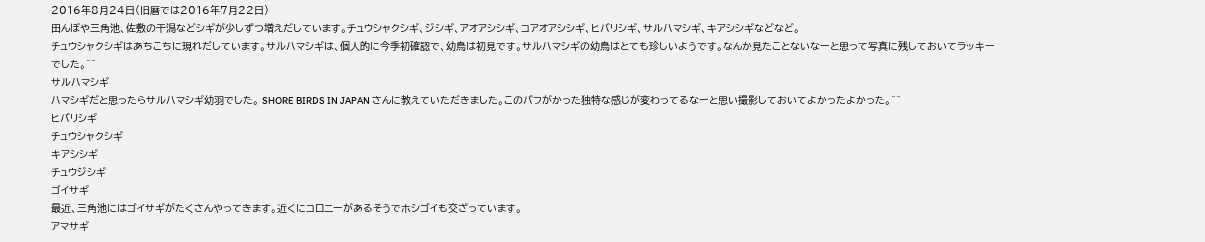2016年8月24日(旧暦では2016年7月22日)
田んぼや三角池、佐敷の干潟などシギが少しずつ増えだしています。チュウシャクシギ、ジシギ、アオアシシギ、コアオアシシギ、ヒバリシギ、サルハマシギ、キアシシギなどなど。
チュウシャクシギはあちこちに現れだしています。サルハマシギは、個人的に今季初確認で、幼鳥は初見です。サルハマシギの幼鳥はとても珍しいようです。なんか見たことないなーと思って写真に残しておいてラッキーでした。^^
サルハマシギ
ハマシギだと思ったらサルハマシギ幼羽でした。 SHORE BIRDS IN JAPAN さんに教えていただきました。このバフがかった独特な感じが変わってるなーと思い撮影しておいてよかったよかった。^^
ヒバリシギ
チュウシャクシギ
キアシシギ
チュウジシギ
ゴイサギ
最近、三角池にはゴイサギがたくさんやってきます。近くにコロニーがあるそうでホシゴイも交ざっています。
アマサギ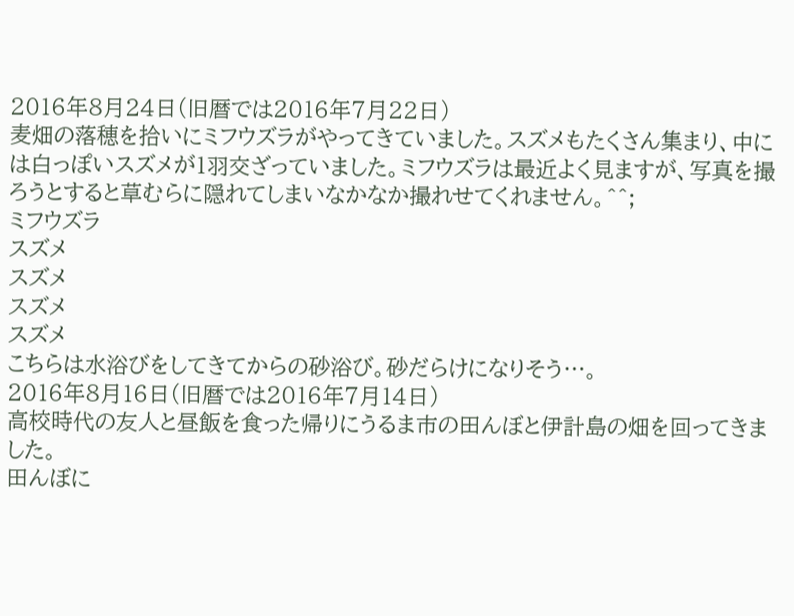2016年8月24日(旧暦では2016年7月22日)
麦畑の落穂を拾いにミフウズラがやってきていました。スズメもたくさん集まり、中には白っぽいスズメが1羽交ざっていました。ミフウズラは最近よく見ますが、写真を撮ろうとすると草むらに隠れてしまいなかなか撮れせてくれません。^^;
ミフウズラ
スズメ
スズメ
スズメ
スズメ
こちらは水浴びをしてきてからの砂浴び。砂だらけになりそう…。
2016年8月16日(旧暦では2016年7月14日)
高校時代の友人と昼飯を食った帰りにうるま市の田んぼと伊計島の畑を回ってきました。
田んぼに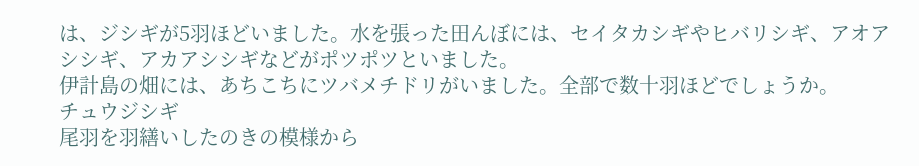は、ジシギが5羽ほどいました。水を張った田んぼには、セイタカシギやヒバリシギ、アオアシシギ、アカアシシギなどがポツポツといました。
伊計島の畑には、あちこちにツバメチドリがいました。全部で数十羽ほどでしょうか。
チュウジシギ
尾羽を羽繕いしたのきの模様から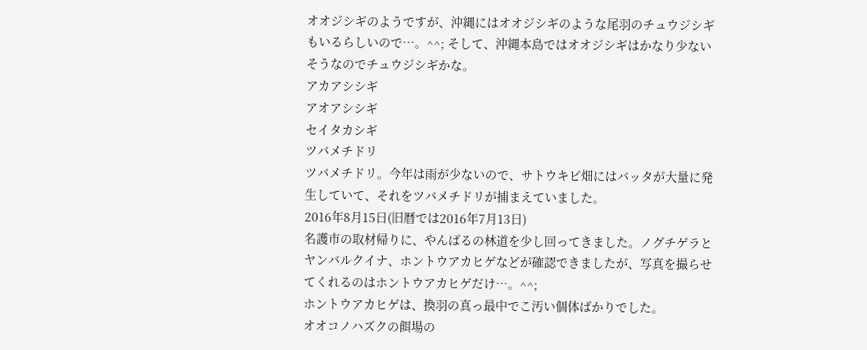オオジシギのようですが、沖縄にはオオジシギのような尾羽のチュウジシギもいるらしいので…。^^; そして、沖縄本島ではオオジシギはかなり少ないそうなのでチュウジシギかな。
アカアシシギ
アオアシシギ
セイタカシギ
ツバメチドリ
ツバメチドリ。今年は雨が少ないので、サトウキビ畑にはバッタが大量に発生していて、それをツバメチドリが捕まえていました。
2016年8月15日(旧暦では2016年7月13日)
名護市の取材帰りに、やんばるの林道を少し回ってきました。ノグチゲラとヤンバルクイナ、ホントウアカヒゲなどが確認できましたが、写真を撮らせてくれるのはホントウアカヒゲだけ…。^^;
ホントウアカヒゲは、換羽の真っ最中でこ汚い個体ばかりでした。
オオコノハズクの餌場の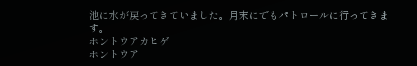池に水が戻ってきていました。月末にでもパトロールに行ってきます。
ホントウアカヒゲ
ホントウア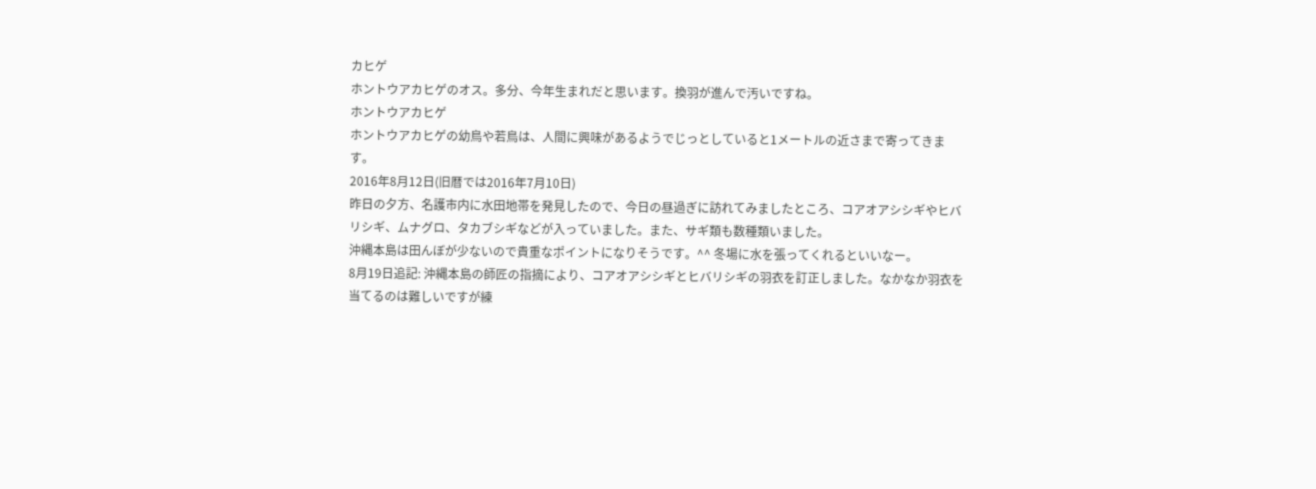カヒゲ
ホントウアカヒゲのオス。多分、今年生まれだと思います。換羽が進んで汚いですね。
ホントウアカヒゲ
ホントウアカヒゲの幼鳥や若鳥は、人間に興味があるようでじっとしていると1メートルの近さまで寄ってきます。
2016年8月12日(旧暦では2016年7月10日)
昨日の夕方、名護市内に水田地帯を発見したので、今日の昼過ぎに訪れてみましたところ、コアオアシシギやヒバリシギ、ムナグロ、タカブシギなどが入っていました。また、サギ類も数種類いました。
沖縄本島は田んぼが少ないので貴重なポイントになりそうです。^^ 冬場に水を張ってくれるといいなー。
8月19日追記: 沖縄本島の師匠の指摘により、コアオアシシギとヒバリシギの羽衣を訂正しました。なかなか羽衣を当てるのは難しいですが練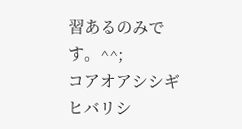習あるのみです。^^;
コアオアシシギ
ヒバリシ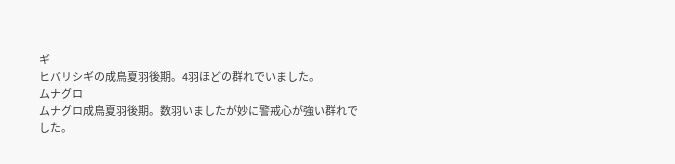ギ
ヒバリシギの成鳥夏羽後期。4羽ほどの群れでいました。
ムナグロ
ムナグロ成鳥夏羽後期。数羽いましたが妙に警戒心が強い群れでした。